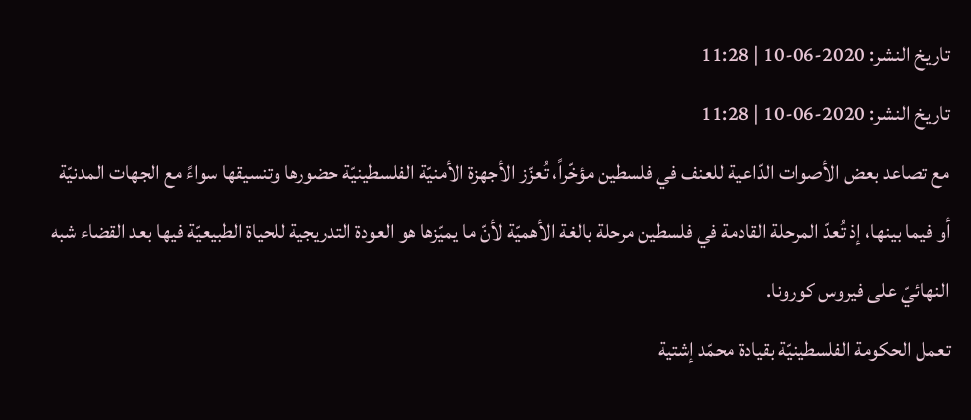تاريخ النشر: 2020-06-10 | 11:28
تاريخ النشر: 2020-06-10 | 11:28
مع تصاعد بعض الأصوات الدّاعية للعنف في فلسطين مؤخّراً، تُعزّز الأجهزة الأمنيّة الفلسطينيّة حضورها وتنسيقها سواءً مع الجهات المدنيّة أو فيما بينها، إذ تُعدّ المرحلة القادمة في فلسطين مرحلة بالغة الأهميّة لأنّ ما يميّزها هو العودة التدريجية للحياة الطبيعيّة فيها بعد القضاء شبه النهائيّ على فيروس كورونا.
تعمل الحكومة الفلسطينيّة بقيادة محمّد إشتية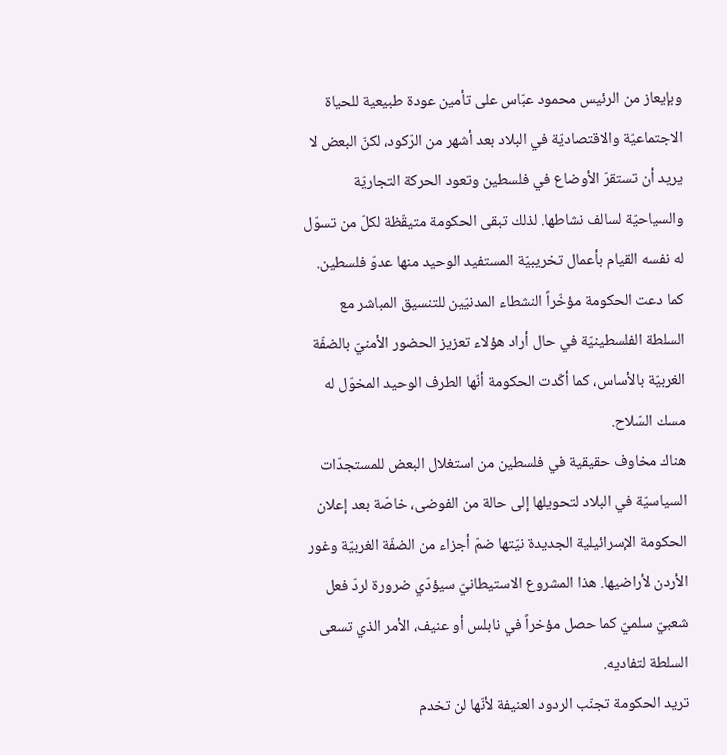وبإيعاز من الرئيس محمود عبّاس على تأمين عودة طبيعية للحياة الاجتماعيّة والاقتصاديّة في البلاد بعد أشهر من الرّكود، لكنّ البعض لا يريد أن تستقرّ الأوضاع في فلسطين وتعود الحركة التجاريّة والسياحيّة لسالف نشاطها. لذلك تبقى الحكومة متيقّظة لكلّ من تسوّل له نفسه القيام بأعمال تخريبيّة المستفيد الوحيد منها عدوّ فلسطين.
كما دعت الحكومة مؤخّراً النشطاء المدنيّين للتنسيق المباشر مع السلطة الفلسطينيّة في حال أراد هؤلاء تعزيز الحضور الأمنيّ بالضفّة الغربيّة بالأساس، كما أكّدت الحكومة أنّها الطرف الوحيد المخوّل له مسك السّلاح.
هناك مخاوف حقيقية في فلسطين من استغلال البعض للمستجدّات السياسيّة في البلاد لتحويلها إلى حالة من الفوضى، خاصّة بعد إعلان الحكومة الإسرائيلية الجديدة نيّتها ضمّ أجزاء من الضفّة الغربيّة وغور الأردن لأراضيها. هذا المشروع الاستيطانيّ سيؤدّي ضرورة لردّ فعل شعبيّ سلميّ كما حصل مؤخراً في نابلس أو عنيف، الأمر الذي تسعى السلطة لتفاديه.
تريد الحكومة تجنّب الردود العنيفة لأنّها لن تخدم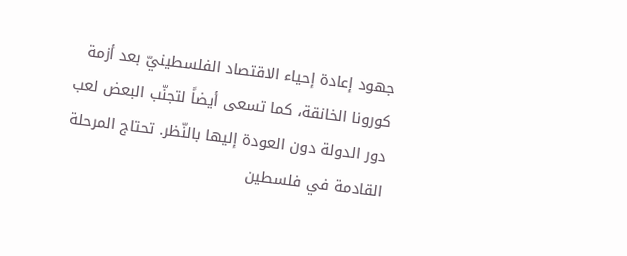جهود إعادة إحياء الاقتصاد الفلسطينيّ بعد أزمة كورونا الخانقة، كما تسعى أيضاً لتجنّب البعض لعب دور الدولة دون العودة إليها بالنّظر. تحتاج المرحلة القادمة في فلسطين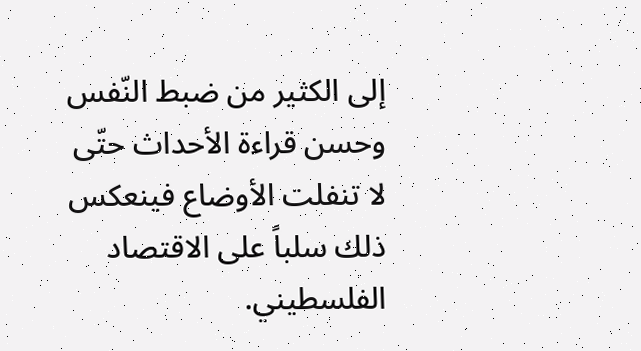إلى الكثير من ضبط النّفس وحسن قراءة الأحداث حتّى لا تنفلت الأوضاع فينعكس ذلك سلباً على الاقتصاد الفلسطيني.